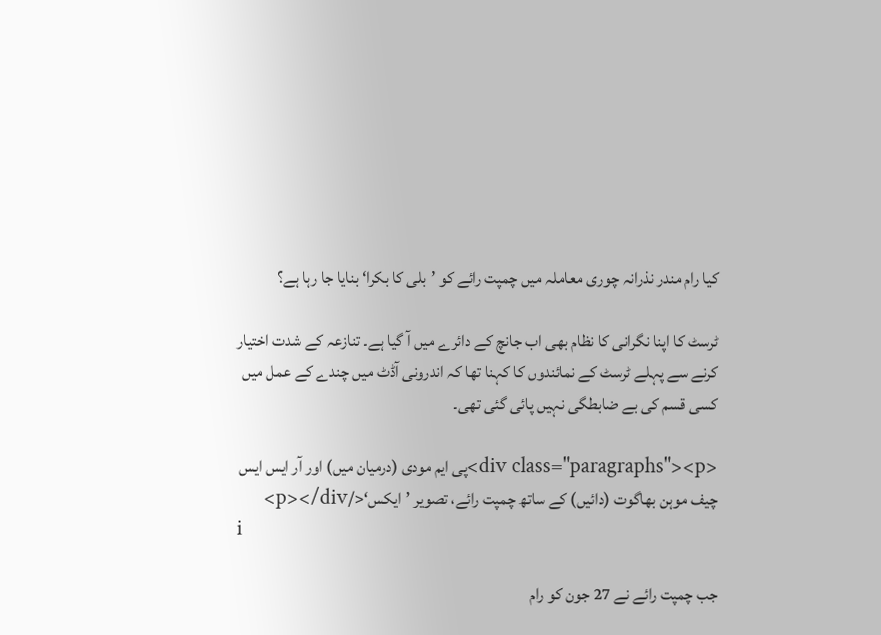کیا رام مندر نذرانہ چوری معاملہ میں چمپت رائے کو ’بلی کا بکرا‘ بنایا جا رہا ہے؟

ٹرسٹ کا اپنا نگرانی کا نظام بھی اب جانچ کے دائرے میں آ گیا ہے۔ تنازعہ کے شدت اختیار کرنے سے پہلے ٹرسٹ کے نمائندوں کا کہنا تھا کہ اندرونی آڈٹ میں چندے کے عمل میں کسی قسم کی بے ضابطگی نہیں پائی گئی تھی۔

<div class="paragraphs"><p>پی ایم مودی (درمیان میں) اور آر ایس ایس چیف موہن بھاگوت (دائیں) کے ساتھ چمپت رائے، تصویر ’ایکس‘</p></div>
i

جب چمپت رائے نے 27 جون کو رام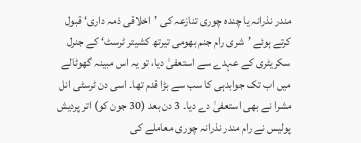مندر نذرانہ یا چندہ چوری تنازعہ کی ’اخلاقی ذمہ داری‘ قبول کرتے ہوئے ’شری رام جنم بھومی تیرتھ کشیتر ٹرسٹ‘ کے جنرل سکریٹری کے عہدے سے استعفیٰ دیا، تو یہ اس مبینہ گھوٹالے میں اب تک جوابدہی کا سب سے بڑا قدم تھا۔ اسی دن ٹرسٹی انل مشرا نے بھی استعفیٰ دے دیا۔ 3 دن بعد (30 جون کو) اتر پردیش پولیس نے رام مندر نذرانہ چوری معاملے کی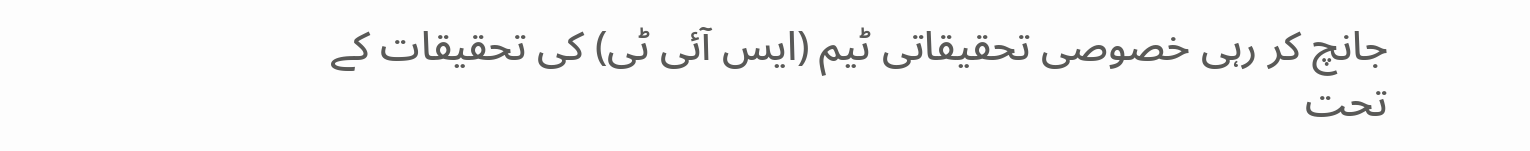جانچ کر رہی خصوصی تحقیقاتی ٹیم (ایس آئی ٹی) کی تحقیقات کے تحت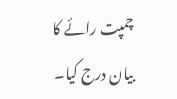چمپت رائے کا بیان درج کیا۔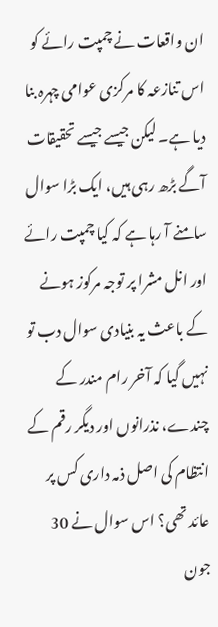ان واقعات نے چمپت رائے کو اس تنازعہ کا مرکزی عوامی چہرہ بنا دیا ہے۔ لیکن جیسے جیسے تحقیقات آگے بڑھ رہی ہیں، ایک بڑا سوال سامنے آ رہا ہے کہ کیا چمپت رائے اور انل مشرا پر توجہ مرکوز ہونے کے باعث یہ بنیادی سوال دب تو نہیں گیا کہ آخر رام مندر کے چندے، نذرانوں اور دیگر رقم کے انتظام کی اصل ذمہ داری کس پر عائد تھی؟ اس سوال نے 30 جون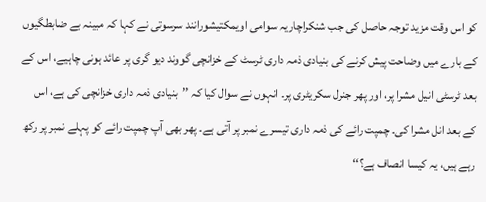کو اس وقت مزید توجہ حاصل کی جب شنکراچاریہ سوامی اویمکتیشورانند سرسوتی نے کہا کہ مبینہ بے ضابطگیوں کے بارے میں وضاحت پیش کرنے کی بنیادی ذمہ داری ٹرسٹ کے خزانچی گووند دیو گری پر عائد ہونی چاہیے، اس کے بعد ٹرسٹی انیل مشرا پر، اور پھر جنرل سکریٹری پر۔ انہوں نے سوال کیا کہ ’’بنیادی ذمہ داری خزانچی کی ہے، اس کے بعد انل مشرا کی۔ چمپت رائے کی ذمہ داری تیسرے نمبر پر آتی ہے۔ پھر بھی آپ چمپت رائے کو پہلے نمبر پر رکھ رہے ہیں، یہ کیسا انصاف ہے؟‘‘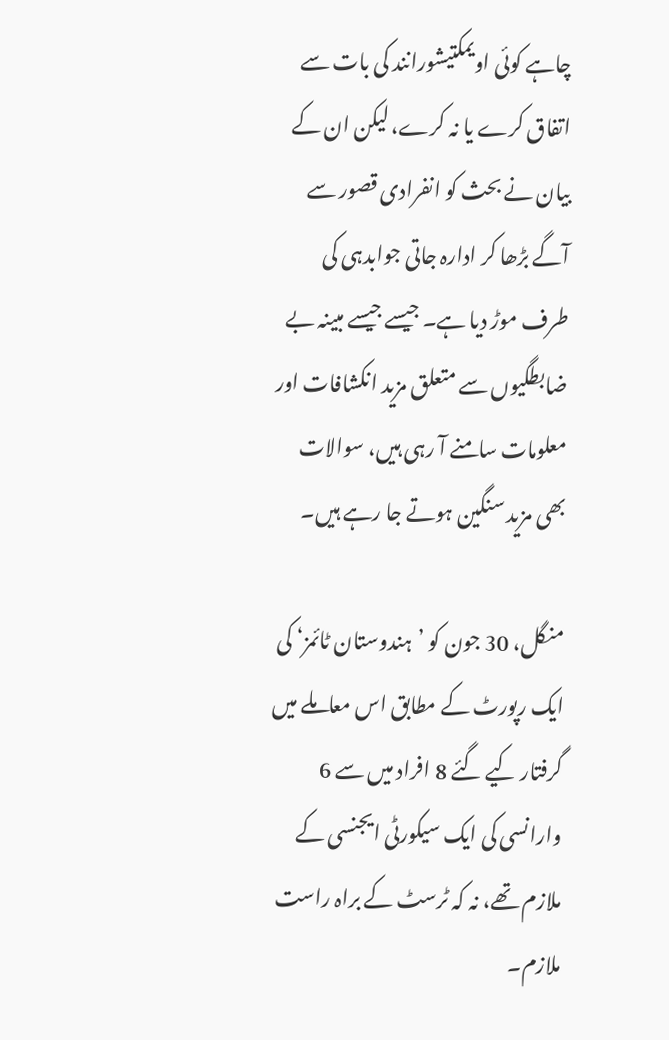چاہے کوئی اویمکتیشورانند کی بات سے اتفاق کرے یا نہ کرے، لیکن ان کے بیان نے بحث کو انفرادی قصور سے آگے بڑھا کر ادارہ جاتی جوابدہی کی طرف موڑ دیا ہے۔ جیسے جیسے مبینہ بے ضابطگیوں سے متعلق مزید انکشافات اور معلومات سامنے آ رہی ہیں، سوالات بھی مزید سنگین ہوتے جا رہے ہیں۔

منگل، 30 جون کو ’ہندوستان ٹائمز‘ کی ایک رپورٹ کے مطابق اس معاملے میں گرفتار کیے گئے 8 افراد میں سے 6 وارانسی کی ایک سیکورٹی ایجنسی کے ملازم تھے، نہ کہ ٹرسٹ کے براہ راست ملازم۔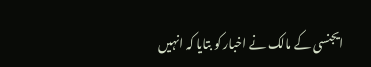ایجنسی کے مالک نے اخبار کو بتایا کہ انہیں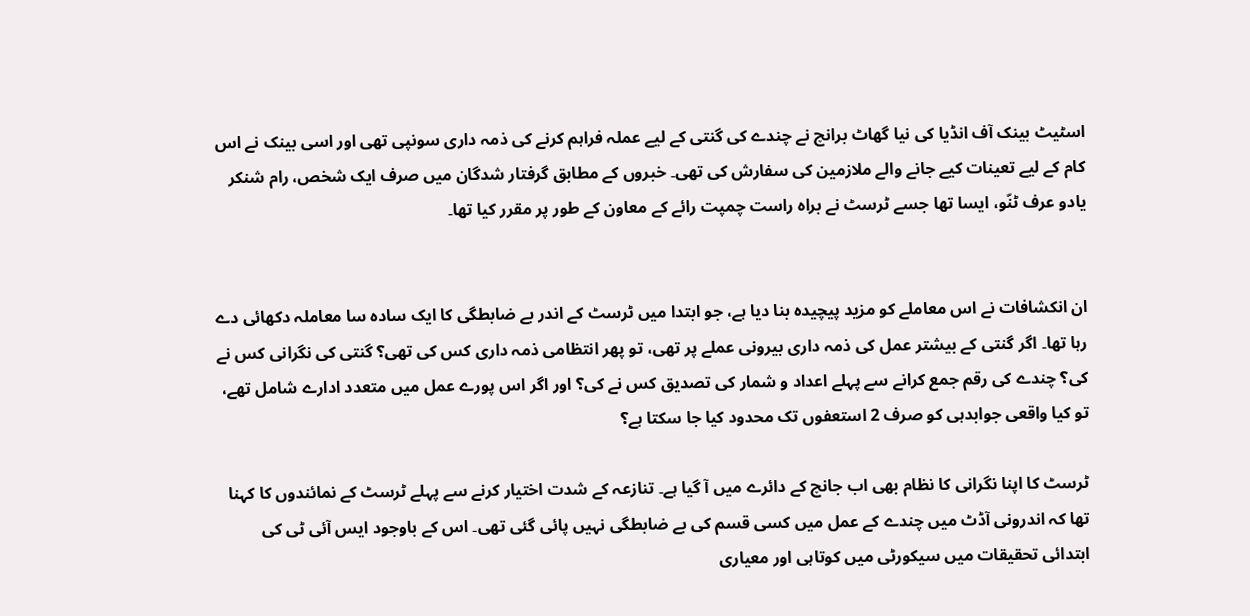اسٹیٹ بینک آف انڈیا کی نیا گھاٹ برانچ نے چندے کی گنتی کے لیے عملہ فراہم کرنے کی ذمہ داری سونپی تھی اور اسی بینک نے اس کام کے لیے تعینات کیے جانے والے ملازمین کی سفارش کی تھی۔ خبروں کے مطابق گرفتار شدگان میں صرف ایک شخص، رام شنکر یادو عرف ٹنّو، ایسا تھا جسے ٹرسٹ نے براہ راست چمپت رائے کے معاون کے طور پر مقرر کیا تھا۔


ان انکشافات نے اس معاملے کو مزید پیچیدہ بنا دیا ہے، جو ابتدا میں ٹرسٹ کے اندر بے ضابطگی کا ایک سادہ سا معاملہ دکھائی دے رہا تھا۔ اگر گنتی کے بیشتر عمل کی ذمہ داری بیرونی عملے پر تھی، تو پھر انتظامی ذمہ داری کس کی تھی؟ گنتی کی نگرانی کس نے کی؟ چندے کی رقم جمع کرانے سے پہلے اعداد و شمار کی تصدیق کس نے کی؟ اور اگر اس پورے عمل میں متعدد ادارے شامل تھے، تو کیا واقعی جوابدہی کو صرف 2 استعفوں تک محدود کیا جا سکتا ہے؟

ٹرسٹ کا اپنا نگرانی کا نظام بھی اب جانچ کے دائرے میں آ گیا ہے۔ تنازعہ کے شدت اختیار کرنے سے پہلے ٹرسٹ کے نمائندوں کا کہنا تھا کہ اندرونی آڈٹ میں چندے کے عمل میں کسی قسم کی بے ضابطگی نہیں پائی گئی تھی۔ اس کے باوجود ایس آئی ٹی کی ابتدائی تحقیقات میں سیکورٹی میں کوتاہی اور معیاری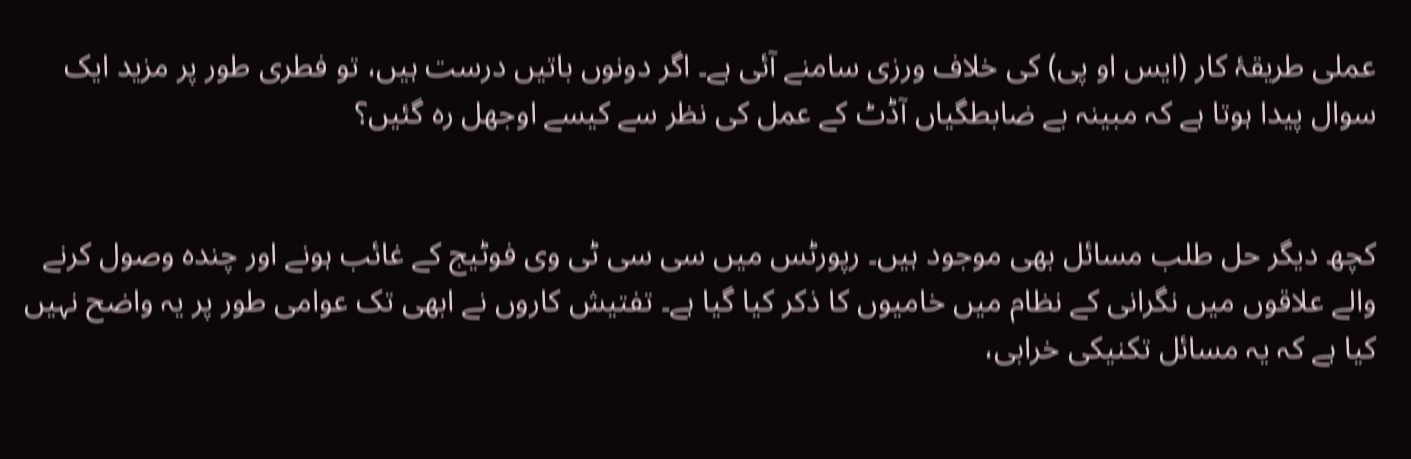عملی طریقۂ کار (ایس او پی) کی خلاف ورزی سامنے آئی ہے۔ اگر دونوں باتیں درست ہیں، تو فطری طور پر مزید ایک سوال پیدا ہوتا ہے کہ مبینہ بے ضابطگیاں آڈٹ کے عمل کی نظر سے کیسے اوجھل رہ گئیں؟


کچھ دیگر حل طلب مسائل بھی موجود ہیں۔ رپورٹس میں سی سی ٹی وی فوٹیج کے غائب ہونے اور چندہ وصول کرنے والے علاقوں میں نگرانی کے نظام میں خامیوں کا ذکر کیا گیا ہے۔ تفتیش کاروں نے ابھی تک عوامی طور پر یہ واضح نہیں کیا ہے کہ یہ مسائل تکنیکی خرابی،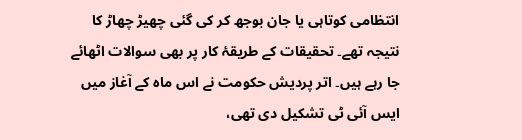انتظامی کوتاہی یا جان بوجھ کر کی گئی چھیڑ چھاڑ کا نتیجہ تھے۔ تحقیقات کے طریقۂ کار پر بھی سوالات اٹھائے جا رہے ہیں۔ اتر پردیش حکومت نے اس ماہ کے آغاز میں ایس آئی ٹی تشکیل دی تھی،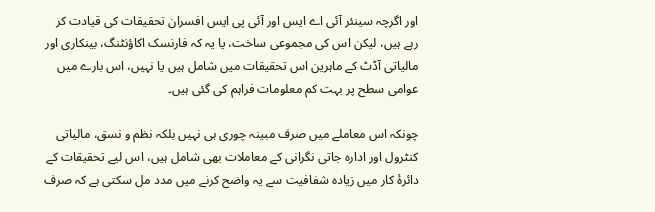اور اگرچہ سینئر آئی اے ایس اور آئی پی ایس افسران تحقیقات کی قیادت کر رہے ہیں، لیکن اس کی مجموعی ساخت، یا یہ کہ فارنسک اکاؤنٹنگ، بینکاری اور مالیاتی آڈٹ کے ماہرین اس تحقیقات میں شامل ہیں یا نہیں، اس بارے میں عوامی سطح پر بہت کم معلومات فراہم کی گئی ہیں۔

چونکہ اس معاملے میں صرف مبینہ چوری ہی نہیں بلکہ نظم و نسق، مالیاتی کنٹرول اور ادارہ جاتی نگرانی کے معاملات بھی شامل ہیں، اس لیے تحقیقات کے دائرۂ کار میں زیادہ شفافیت سے یہ واضح کرنے میں مدد مل سکتی ہے کہ صرف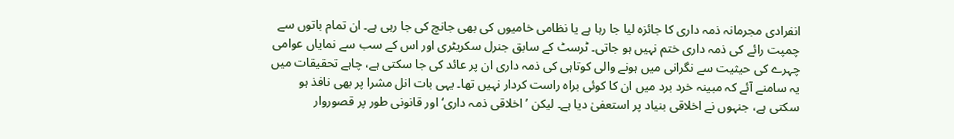انفرادی مجرمانہ ذمہ داری کا جائزہ لیا جا رہا ہے یا نظامی خامیوں کی بھی جانچ کی جا رہی ہے۔ ان تمام باتوں سے چمپت رائے کی ذمہ داری ختم نہیں ہو جاتی۔ ٹرسٹ کے سابق جنرل سکریٹری اور اس کے سب سے نمایاں عوامی چہرے کی حیثیت سے نگرانی میں ہونے والی کوتاہی کی ذمہ داری ان پر عائد کی جا سکتی ہے، چاہے تحقیقات میں یہ سامنے آئے کہ مبینہ خرد برد میں ان کا کوئی براہ راست کردار نہیں تھا۔ یہی بات انل مشرا پر بھی نافذ ہو سکتی ہے، جنہوں نے اخلاقی بنیاد پر استعفیٰ دیا ہے۔ لیکن ’اخلاقی ذمہ داری‘ اور قانونی طور پر قصوروار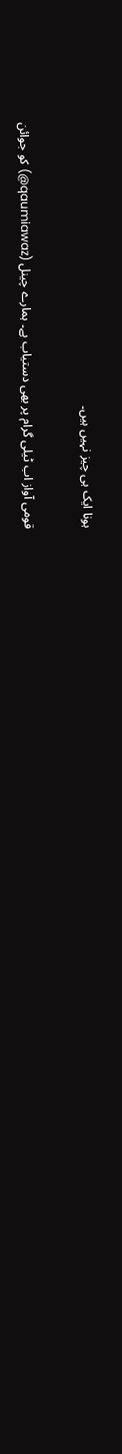ہونا ایک ہی چیز نہیں ہیں۔

قومی آواز اب ٹیلی گرام پر بھی دستیاب ہے۔ ہمارے چینل (qaumiawaz@) کو جوائن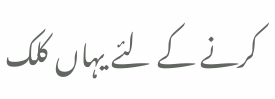کرنے کے لئے یہاں کلک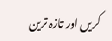کریں اور تازہ ترین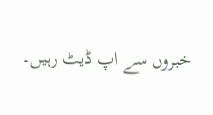خبروں سے اپ ڈیٹ رہیں۔